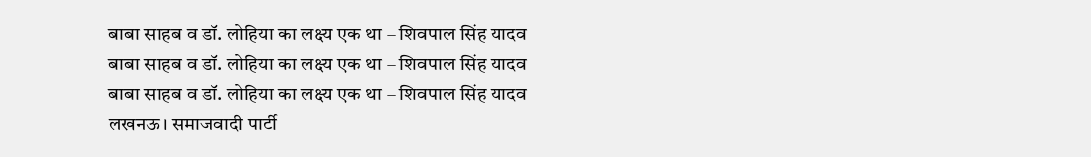बाबा साहब व डॉ. लोहिया का लक्ष्य एक था – शिवपाल सिंह यादव
बाबा साहब व डॉ. लोहिया का लक्ष्य एक था – शिवपाल सिंह यादव
बाबा साहब व डॉ. लोहिया का लक्ष्य एक था – शिवपाल सिंह यादव
लखनऊ। समाजवादी पार्टी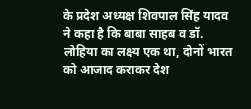के प्रदेश अध्यक्ष शिवपाल सिंह यादव ने कहा है कि बाबा साहब व डॉ. लोहिया का लक्ष्य एक था, दोनों भारत को आजाद कराकर देश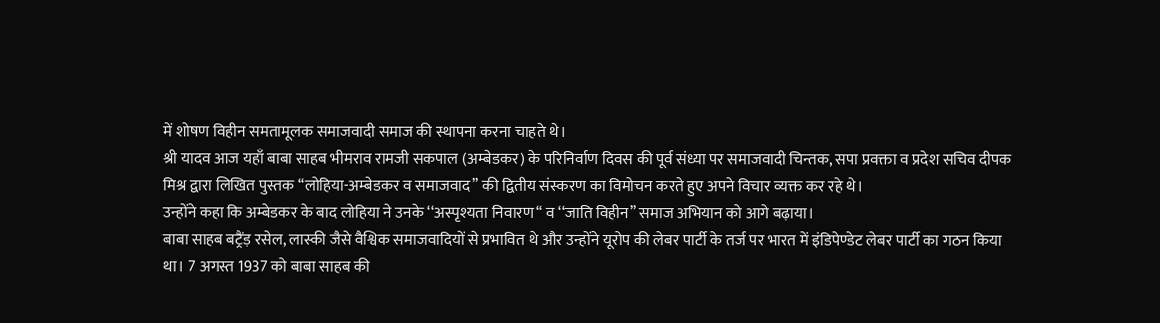में शोषण विहीन समतामूलक समाजवादी समाज की स्थापना करना चाहते थे।
श्री यादव आज यहाँ बाबा साहब भीमराव रामजी सकपाल (अम्बेडकर) के परिनिर्वाण दिवस की पूर्व संध्या पर समाजवादी चिन्तक, सपा प्रवक्ता व प्रदेश सचिव दीपक मिश्र द्वारा लिखित पुस्तक ‘‘लोहिया-अम्बेडकर व समाजवाद’’ की द्वितीय संस्करण का विमोचन करते हुए अपने विचार व्यक्त कर रहे थे।
उन्होंने कहा कि अम्बेडकर के बाद लोहिया ने उनके ‘‘अस्पृश्यता निवारण‘‘ व ‘‘जाति विहीन’’ समाज अभियान को आगे बढ़ाया।
बाबा साहब बट्रैंड़ रसेल, लास्की जैसे वैश्विक समाजवादियों से प्रभावित थे और उन्होंने यूरोप की लेबर पार्टी के तर्ज पर भारत में इंडिपेण्डेट लेबर पार्टी का गठन किया था। 7 अगस्त 1937 को बाबा साहब की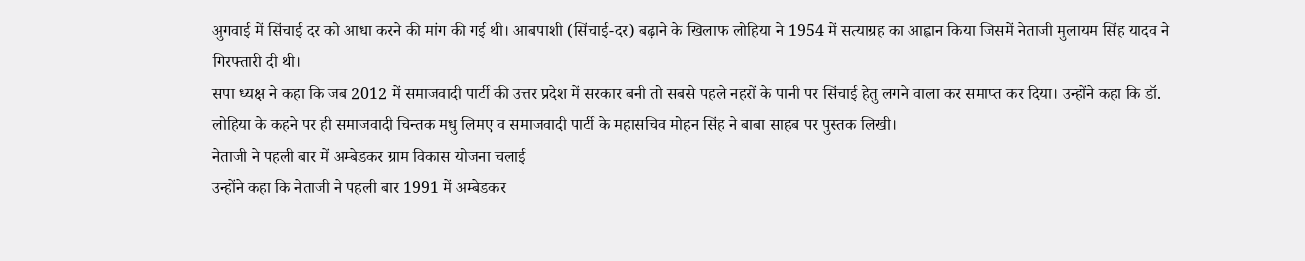अुगवाई में सिंचाई दर को आधा करने की मांग की गई थी। आबपाशी (सिंचाई-दर) बढ़ाने के खिलाफ लोहिया ने 1954 में सत्याग्रह का आह्वान किया जिसमें नेताजी मुलायम सिंह यादव ने गिरफ्तारी दी थी।
सपा ध्यक्ष ने कहा कि जब 2012 में समाजवादी पार्टी की उत्तर प्रदेश में सरकार बनी तो सबसे पहले नहरों के पानी पर सिंचाई हेतु लगने वाला कर समाप्त कर दिया। उन्होंने कहा कि डॉ. लोहिया के कहने पर ही समाजवादी चिन्तक मधु लिमए व समाजवादी पार्टी के महासचिव मोहन सिंह ने बाबा साहब पर पुस्तक लिखी।
नेताजी ने पहली बार में अम्बेडकर ग्राम विकास योजना चलाई
उन्होंने कहा कि नेताजी ने पहली बार 1991 में अम्बेडकर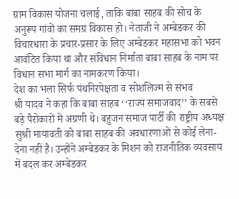ग्राम विकास योजना चलाई, ताकि बाबा साहब की सोच के अनुरूप गांवों का समग्र विकास हो। नेताजी ने अम्बेडकर की विचारधारा के प्रचार-प्रसार के लिए अम्बेडकर महासभा को भवन आवंटित किया था और संविधान निर्माता बाबा साहब के नाम पर विधान सभा मार्ग का नामकरण किया।
देश का भला सिर्फ पंथनिरपेक्षता व सोशलिज्म से संभव
श्री यादव ने कहा कि बाबा साहब ‘‘राज्य समाजवाद’’ के सबसे बड़े पैरोकारों में अग्रणी थे। बहुजन समाज पार्टी की राष्ट्रीय अध्यक्ष सुश्री मायावती को बाबा साहब की अवधारणाओं से कोई लेना-देना नहीं है। उन्होंने अम्बेडकर के मिशन को राजनीतिक व्यवसाय में बदल कर अम्बेडकर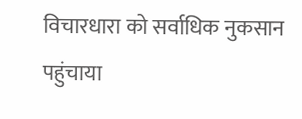विचारधारा को सर्वाधिक नुकसान पहुंचाया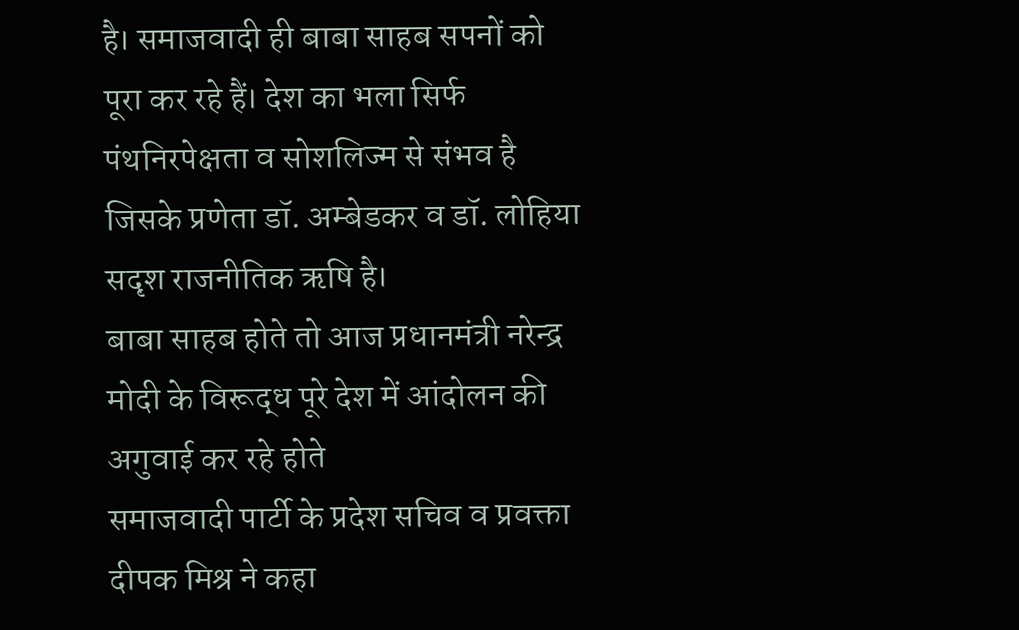है। समाजवादी ही बाबा साहब सपनों को पूरा कर रहे हैं। देश का भला सिर्फ पंथनिरपेक्षता व सोशलिज्म से संभव है जिसके प्रणेता डॉ. अम्बेडकर व डॉ. लोहिया सदृश राजनीतिक ऋषि है।
बाबा साहब होते तो आज प्रधानमंत्री नरेन्द्र मोदी के विरूद्ध पूरे देश में आंदोलन की अगुवाई कर रहे होते
समाजवादी पार्टी के प्रदेश सचिव व प्रवक्ता दीपक मिश्र ने कहा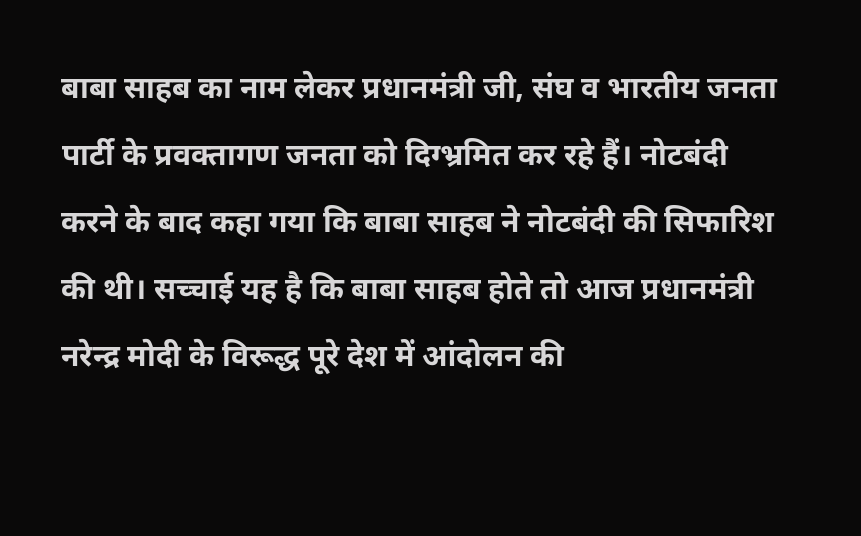बाबा साहब का नाम लेकर प्रधानमंत्री जी, संघ व भारतीय जनता पार्टी के प्रवक्तागण जनता को दिग्भ्रमित कर रहे हैं। नोटबंदी करने के बाद कहा गया कि बाबा साहब ने नोटबंदी की सिफारिश की थी। सच्चाई यह है कि बाबा साहब होते तो आज प्रधानमंत्री नरेन्द्र मोदी के विरूद्ध पूरे देश में आंदोलन की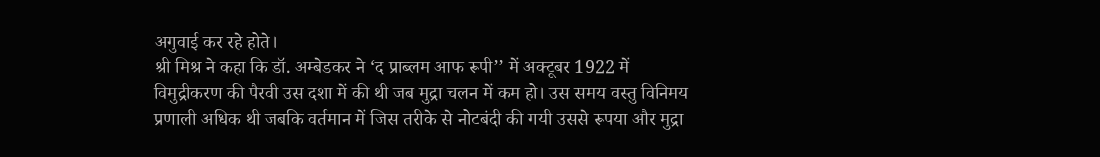अगुवाई कर रहे होते।
श्री मिश्र ने कहा कि डॉ. अम्बेडकर ने ‘द प्राब्लम आफ रूपी’’ में अक्टूबर 1922 में विमुद्रीकरण की पैरवी उस दशा में की थी जब मुद्रा चलन में कम हो। उस समय वस्तु विनिमय प्रणाली अधिक थी जबकि वर्तमान में जिस तरीके से नोटबंदी की गयी उससे रूपया और मुद्रा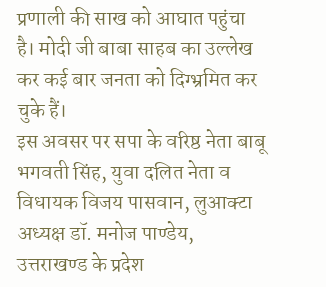प्रणाली की साख को आघात पहुंचा है। मोदी जी बाबा साहब का उल्लेख कर कई बार जनता को दिग्भ्रमित कर चुके हैं।
इस अवसर पर सपा के वरिष्ठ नेता बाबू भगवती सिंह, युवा दलित नेता व विधायक विजय पासवान, लुआक्टा अध्यक्ष डॉ. मनोज पाण्डेय, उत्तराखण्ड के प्रदेश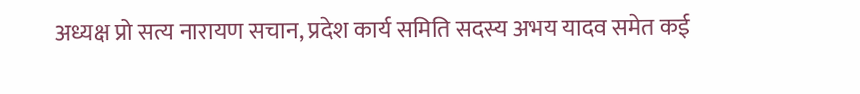अध्यक्ष प्रो सत्य नारायण सचान, प्रदेश कार्य समिति सदस्य अभय यादव समेत कई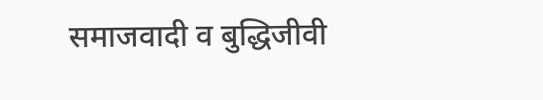समाजवादी व बुद्धिजीवी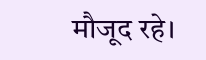मौजूद रहे।